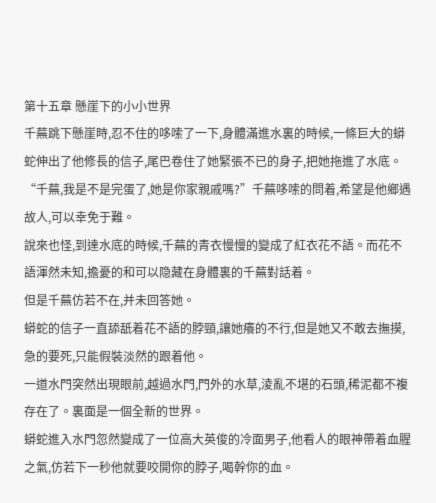第十五章 懸崖下的小小世界
千蕪跳下懸崖時,忍不住的哆嗦了一下,身體滿進水裏的時候,一條巨大的蟒蛇伸出了他修長的信子,尾巴卷住了她緊張不已的身子,把她拖進了水底。
“千蕪,我是不是完蛋了,她是你家親戚嗎?”千蕪哆嗦的問着,希望是他鄉遇故人,可以幸免于難。
說來也怪,到達水底的時候,千蕪的青衣慢慢的變成了紅衣花不語。而花不語渾然未知,擔憂的和可以隐藏在身體裏的千蕪對話着。
但是千蕪仿若不在,并未回答她。
蟒蛇的信子一直舔舐着花不語的脖頸,讓她癢的不行,但是她又不敢去撫摸,急的要死,只能假裝淡然的跟着他。
一道水門突然出現眼前,越過水門,門外的水草,淩亂不堪的石頭,稀泥都不複存在了。裏面是一個全新的世界。
蟒蛇進入水門忽然變成了一位高大英俊的冷面男子,他看人的眼神帶着血腥之氣,仿若下一秒他就要咬開你的脖子,喝幹你的血。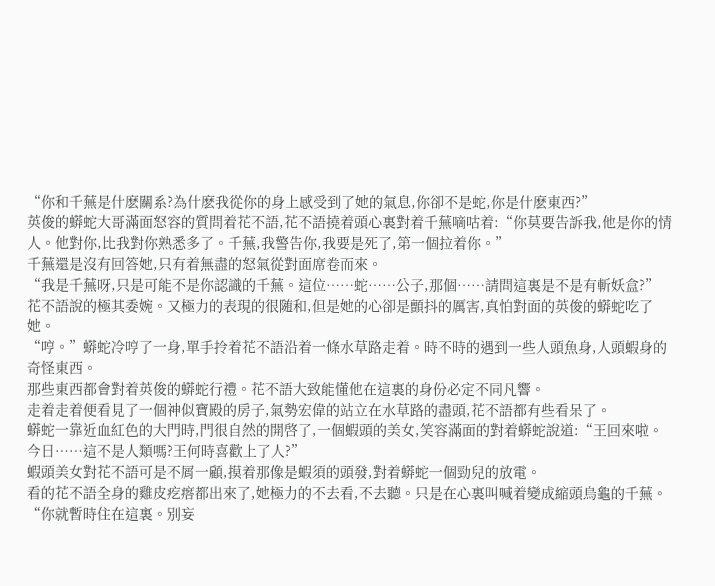“你和千蕪是什麽關系?為什麽我從你的身上感受到了她的氣息,你卻不是蛇,你是什麽東西?”
英俊的蟒蛇大哥滿面怒容的質問着花不語,花不語撓着頭心裏對着千蕪嘀咕着:“你莫要告訴我,他是你的情人。他對你,比我對你熟悉多了。千蕪,我警告你,我要是死了,第一個拉着你。”
千蕪還是沒有回答她,只有着無盡的怒氣從對面席卷而來。
“我是千蕪呀,只是可能不是你認識的千蕪。這位……蛇……公子,那個……請問這裏是不是有斬妖盒?”
花不語說的極其委婉。又極力的表現的很随和,但是她的心卻是顫抖的厲害,真怕對面的英俊的蟒蛇吃了她。
“哼。”蟒蛇冷哼了一身,單手拎着花不語沿着一條水草路走着。時不時的遇到一些人頭魚身,人頭蝦身的奇怪東西。
那些東西都會對着英俊的蟒蛇行禮。花不語大致能懂他在這裏的身份必定不同凡響。
走着走着便看見了一個神似寶殿的房子,氣勢宏偉的站立在水草路的盡頭,花不語都有些看呆了。
蟒蛇一靠近血紅色的大門時,門很自然的開啓了,一個蝦頭的美女,笑容滿面的對着蟒蛇說道:“王回來啦。今日……這不是人類嗎?王何時喜歡上了人?”
蝦頭美女對花不語可是不屑一顧,摸着那像是蝦須的頭發,對着蟒蛇一個勁兒的放電。
看的花不語全身的雞皮疙瘩都出來了,她極力的不去看,不去聽。只是在心裏叫喊着變成縮頭烏龜的千蕪。
“你就暫時住在這裏。別妄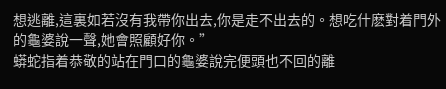想逃離,這裏如若沒有我帶你出去,你是走不出去的。想吃什麽對着門外的龜婆說一聲,她會照顧好你。”
蟒蛇指着恭敬的站在門口的龜婆說完便頭也不回的離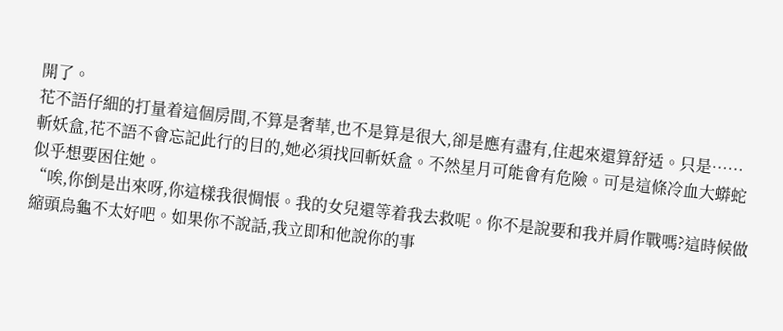開了。
花不語仔細的打量着這個房間,不算是奢華,也不是算是很大,卻是應有盡有,住起來還算舒适。只是……
斬妖盒,花不語不會忘記此行的目的,她必須找回斬妖盒。不然星月可能會有危險。可是這條冷血大蟒蛇似乎想要困住她。
“唉,你倒是出來呀,你這樣我很惆悵。我的女兒還等着我去救呢。你不是說要和我并肩作戰嗎?這時候做縮頭烏龜不太好吧。如果你不說話,我立即和他說你的事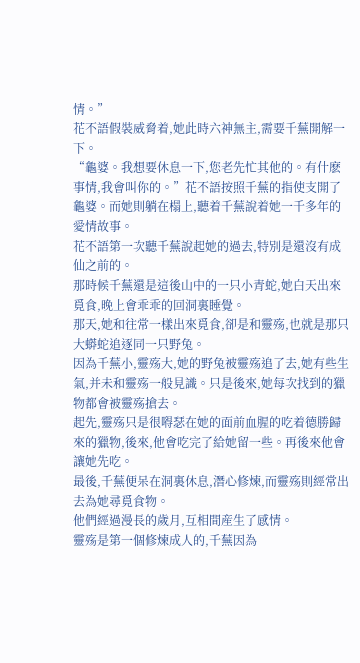情。”
花不語假裝威脅着,她此時六神無主,需要千蕪開解一下。
“龜婆。我想要休息一下,您老先忙其他的。有什麽事情,我會叫你的。”花不語按照千蕪的指使支開了龜婆。而她則躺在榻上,聽着千蕪說着她一千多年的愛情故事。
花不語第一次聽千蕪說起她的過去,特別是還沒有成仙之前的。
那時候千蕪還是這後山中的一只小青蛇,她白天出來覓食,晚上會乖乖的回洞裏睡覺。
那天,她和往常一樣出來覓食,卻是和靈殇,也就是那只大蟒蛇追逐同一只野兔。
因為千蕪小,靈殇大,她的野兔被靈殇追了去,她有些生氣,并未和靈殇一般見識。只是後來,她每次找到的獵物都會被靈殇搶去。
起先,靈殇只是很嘚瑟在她的面前血腥的吃着德勝歸來的獵物,後來,他會吃完了給她留一些。再後來他會讓她先吃。
最後,千蕪便呆在洞裏休息,潛心修煉,而靈殇則經常出去為她尋覓食物。
他們經過漫長的歲月,互相間産生了感情。
靈殇是第一個修煉成人的,千蕪因為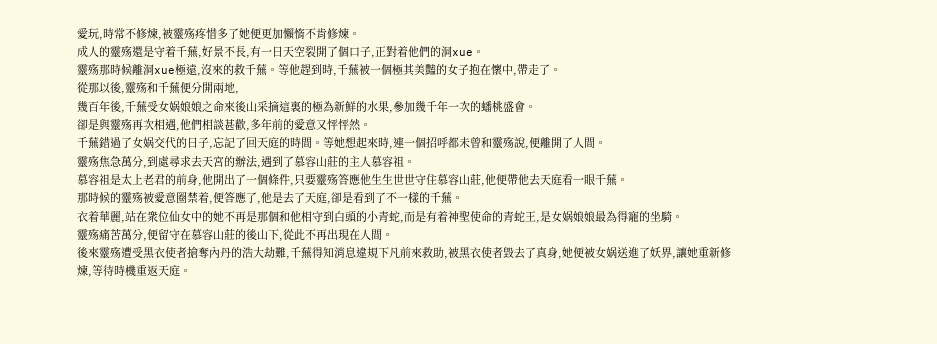愛玩,時常不修煉,被靈殇疼惜多了她便更加懶惰不肯修煉。
成人的靈殇還是守着千蕪,好景不長,有一日天空裂開了個口子,正對着他們的洞xue。
靈殇那時候離洞xue極遠,沒來的救千蕪。等他趕到時,千蕪被一個極其美豔的女子抱在懷中,帶走了。
從那以後,靈殇和千蕪便分開兩地,
幾百年後,千蕪受女娲娘娘之命來後山采摘這裏的極為新鮮的水果,參加幾千年一次的蟠桃盛會。
卻是與靈殇再次相遇,他們相談甚歡,多年前的愛意又怦怦然。
千蕪錯過了女娲交代的日子,忘記了回天庭的時間。等她想起來時,連一個招呼都未曾和靈殇說,便離開了人間。
靈殇焦急萬分,到處尋求去天宮的辦法,遇到了慕容山莊的主人慕容祖。
慕容祖是太上老君的前身,他開出了一個條件,只要靈殇答應他生生世世守住慕容山莊,他便帶他去天庭看一眼千蕪。
那時候的靈殇被愛意圈禁着,便答應了,他是去了天庭,卻是看到了不一樣的千蕪。
衣着華麗,站在衆位仙女中的她不再是那個和他相守到白頭的小青蛇,而是有着神聖使命的青蛇王,是女娲娘娘最為得寵的坐騎。
靈殇痛苦萬分,便留守在慕容山莊的後山下,從此不再出現在人間。
後來靈殇遭受黑衣使者搶奪內丹的浩大劫難,千蕪得知消息違規下凡前來救助,被黑衣使者毀去了真身,她便被女娲送進了妖界,讓她重新修煉,等待時機重返天庭。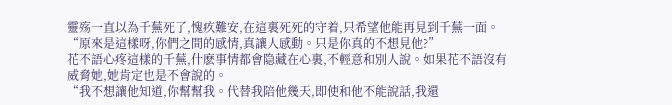靈殇一直以為千蕪死了,愧疚難安,在這裏死死的守着,只希望他能再見到千蕪一面。
“原來是這樣呀,你們之間的感情,真讓人感動。只是你真的不想見他?”
花不語心疼這樣的千蕪,什麽事情都會隐藏在心裏,不輕意和別人說。如果花不語沒有威脅她,她肯定也是不會說的。
“我不想讓他知道,你幫幫我。代替我陪他幾天,即使和他不能說話,我還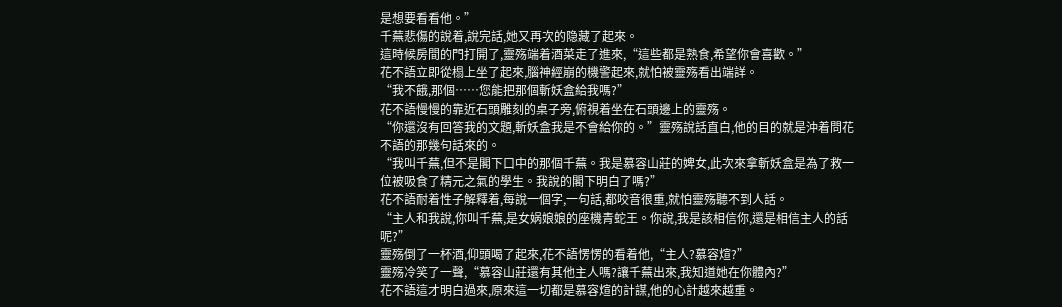是想要看看他。”
千蕪悲傷的說着,說完話,她又再次的隐藏了起來。
這時候房間的門打開了,靈殇端着酒菜走了進來,“這些都是熟食,希望你會喜歡。”
花不語立即從榻上坐了起來,腦神經崩的機警起來,就怕被靈殇看出端詳。
“我不餓,那個……您能把那個斬妖盒給我嗎?”
花不語慢慢的靠近石頭雕刻的桌子旁,俯視着坐在石頭邊上的靈殇。
“你還沒有回答我的文題,斬妖盒我是不會給你的。”靈殇說話直白,他的目的就是沖着問花不語的那幾句話來的。
“我叫千蕪,但不是閣下口中的那個千蕪。我是慕容山莊的婢女,此次來拿斬妖盒是為了救一位被吸食了精元之氣的學生。我說的閣下明白了嗎?”
花不語耐着性子解釋着,每說一個字,一句話,都咬音很重,就怕靈殇聽不到人話。
“主人和我說,你叫千蕪,是女娲娘娘的座機青蛇王。你說,我是該相信你,還是相信主人的話呢?”
靈殇倒了一杯酒,仰頭喝了起來,花不語愣愣的看着他,“主人?慕容煊?”
靈殇冷笑了一聲,“慕容山莊還有其他主人嗎?讓千蕪出來,我知道她在你體內?”
花不語這才明白過來,原來這一切都是慕容煊的計謀,他的心計越來越重。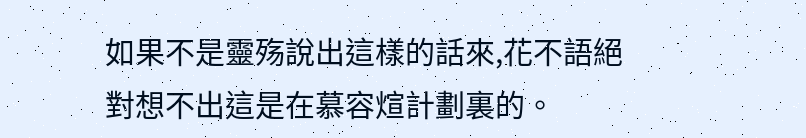如果不是靈殇說出這樣的話來,花不語絕對想不出這是在慕容煊計劃裏的。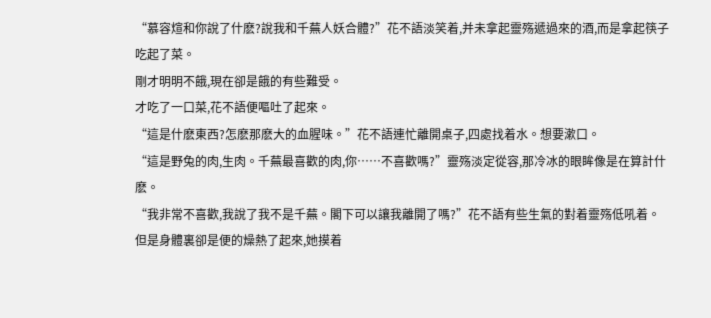“慕容煊和你說了什麽?說我和千蕪人妖合體?”花不語淡笑着,并未拿起靈殇遞過來的酒,而是拿起筷子吃起了菜。
剛才明明不餓,現在卻是餓的有些難受。
才吃了一口菜,花不語便嘔吐了起來。
“這是什麽東西?怎麽那麽大的血腥味。”花不語連忙離開桌子,四處找着水。想要漱口。
“這是野兔的肉,生肉。千蕪最喜歡的肉,你……不喜歡嗎?”靈殇淡定從容,那冷冰的眼眸像是在算計什麽。
“我非常不喜歡,我說了我不是千蕪。閣下可以讓我離開了嗎?”花不語有些生氣的對着靈殇低吼着。
但是身體裏卻是便的燥熱了起來,她摸着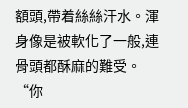額頭,帶着絲絲汗水。渾身像是被軟化了一般,連骨頭都酥麻的難受。
“你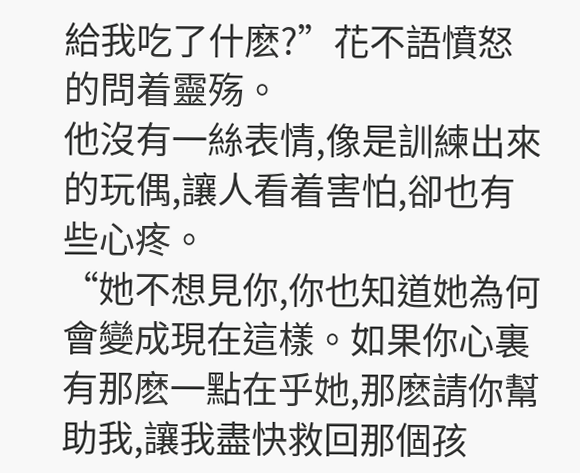給我吃了什麽?”花不語憤怒的問着靈殇。
他沒有一絲表情,像是訓練出來的玩偶,讓人看着害怕,卻也有些心疼。
“她不想見你,你也知道她為何會變成現在這樣。如果你心裏有那麽一點在乎她,那麽請你幫助我,讓我盡快救回那個孩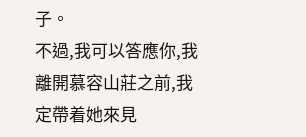子。
不過,我可以答應你,我離開慕容山莊之前,我定帶着她來見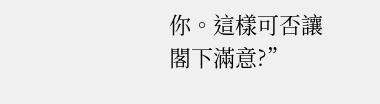你。這樣可否讓閣下滿意?”